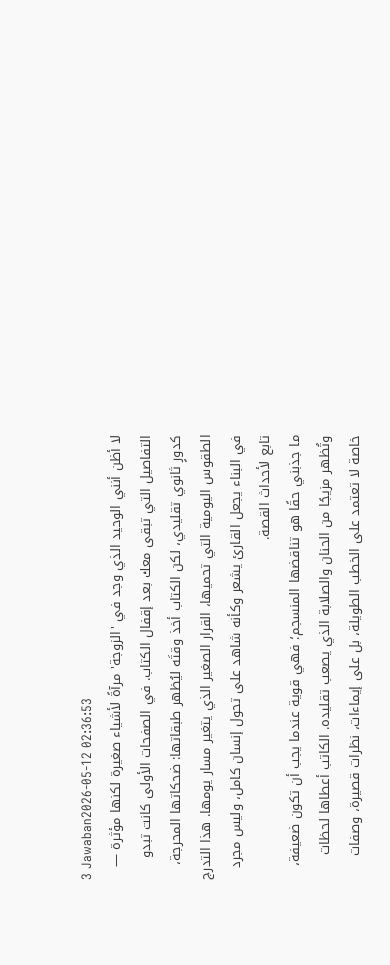3 Jawaban2026-05-12 02:36:53
لا أظن أنني الوحيد الذي وجد في 'الزوجة' مرآةً لأشياء صغيرة لكنها مؤثرة — التفاصيل التي تبقى معك بعد إقفال الكتاب. في الصفحات الأولى كانت تبدو كدورٍ ثانوي تقليدي، لكن الكتاب أخذ وقتَه ليُظهر طبقاتها: ضحكاتها المحرجة، الطقوس اليومية التي تحميها، القرار الصغير الذي يتغير مسار يومها. هذا التدرج في البناء يجعل القارئ يشعر وكأنه شاهد على تحول إنسان كامل، وليس مجرد تابع لأحداث القصة.
ما جذبني حقًا هو تناقضها المنسجم؛ فهي قوية عندما يجب أن تكون ضعيفة، وتُظهر مزيجًا من الحنان والصلابة الذي يصعب تقليده. الكاتب أعطاها لحظات خاصة لا تعتمد على الخطب الطويلة، بل على إيماءات، نظرات قصيرة، وصفات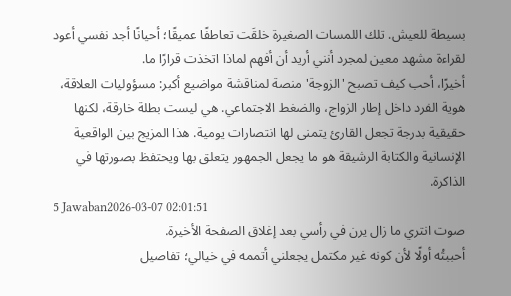بسيطة للعيش. تلك اللمسات الصغيرة خلقَت تعاطفًا عميقًا؛ أحيانًا أجد نفسي أعود لقراءة مشهد معين لمجرد أنني أريد أن أفهم لماذا اتخذت قرارًا ما.
أخيرًا، أحب كيف تصبح 'الزوجة' منصة لمناقشة مواضيع أكبر: مسؤوليات العلاقة، هوية الفرد داخل إطار الزواج، والضغط الاجتماعي. هي ليست بطلة خارقة، لكنها حقيقية بدرجة تجعل القارئ يتمنى لها انتصارات يومية. هذا المزيج بين الواقعية الإنسانية والكتابة الرشيقة هو ما يجعل الجمهور يتعلق بها ويحتفظ بصورتها في الذاكرة.
5 Jawaban2026-03-07 02:01:51
صوت انتري ما زال يرن في رأسي بعد إغلاق الصفحة الأخيرة.
أحببتُه أولًا لأن كونه غير مكتمل يجعلني أتممه في خيالي؛ تفاصيل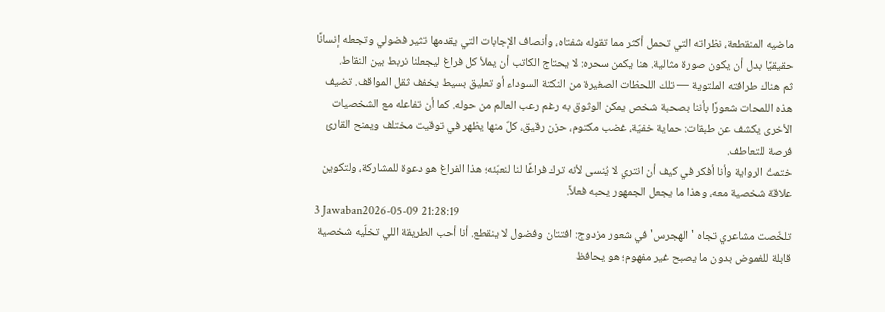ماضيه المنقطعة، نظراته التي تحمل أكثر مما تقوله شفتاه، وأنصاف الإجابات التي يقدمها تثير فضولي وتجعله إنسانًا حقيقيًا بدل أن يكون صورة مثالية. هنا يكمن سحره: لا يحتاج الكاتب أن يملأ كل فراغ ليجعلنا نربط بين النقاط.
ثم هناك طرافته الملتوية — تلك اللحظات الصغيرة من النكتة السوداء أو تعليق بسيط يخفف ثقل المواقف. تضيف هذه اللمحات شعورًا بأننا بصحبة شخص يمكن الوثوق به رغم رعب العالم من حوله. كما أن تفاعله مع الشخصيات الأخرى يكشف عن طبقات: حماية خفيّة، غضب مكتوم، حزن رقيق، كلٌ منها يظهر في توقيت مختلف ويمنح القارئ فرصة للتعاطف.
ختمتُ الرواية وأنا أفكر في كيف أن انتري لا يُنسى لأنه ترك فراغًا لنا لنعبّئه؛ هذا الفراغ هو دعوة للمشاركة، ولتكوين علاقة شخصية معه، وهذا ما يجعل الجمهور يحبه فعلاً.
3 Jawaban2026-05-09 21:28:19
تلخّصت مشاعري تجاه 'الهجرس' في شعور مزدوج: افتتان وفضول لا ينقطع. أنا أحب الطريقة اللي تخلّيه شخصية قابلة للغموض بدون ما يصبح غير مفهوم؛ هو يحافظ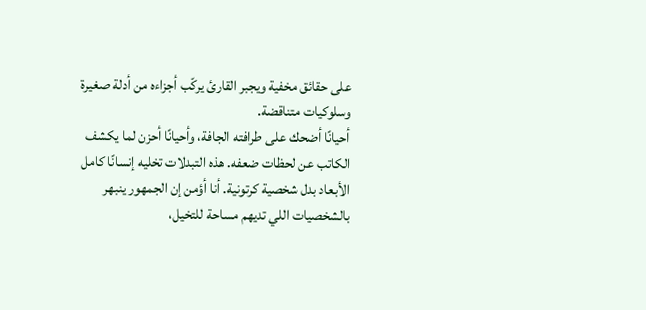على حقائق مخفية ويجبر القارئ يركّب أجزاءه من أدلة صغيرة وسلوكيات متناقضة.
أحيانًا أضحك على طرافته الجافة، وأحيانًا أحزن لما يكشف الكاتب عن لحظات ضعفه. هذه التبدلات تخليه إنسانًا كامل الأبعاد بدل شخصية كرتونية. أنا أؤمن إن الجمهور ينبهر بالشخصيات اللي تديهم مساحة للتخيل،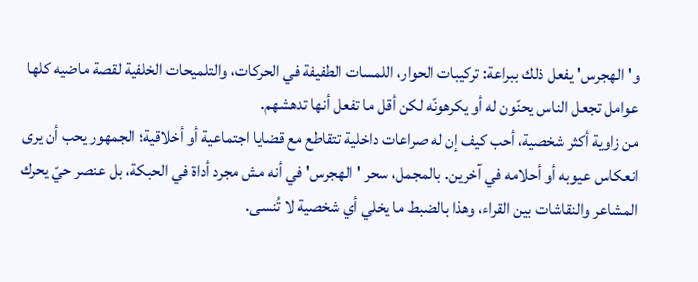و'الهجرس' يفعل ذلك ببراعة: تركيبات الحوار، اللمسات الطفيفة في الحركات، والتلميحات الخلفية لقصة ماضيه كلها عوامل تجعل الناس يحنّون له أو يكرهونّه لكن أقل ما تفعل أنها تدهشهم.
من زاوية أكثر شخصية، أحب كيف إن له صراعات داخلية تتقاطع مع قضايا اجتماعية أو أخلاقية؛ الجمهور يحب أن يرى انعكاس عيوبه أو أحلامه في آخرين. بالمجمل، سحر 'الهجرس' في أنه مش مجرد أداة في الحبكة، بل عنصر حيّ يحرك المشاعر والنقاشات بين القراء، وهذا بالضبط ما يخلي أي شخصية لا تُنسى.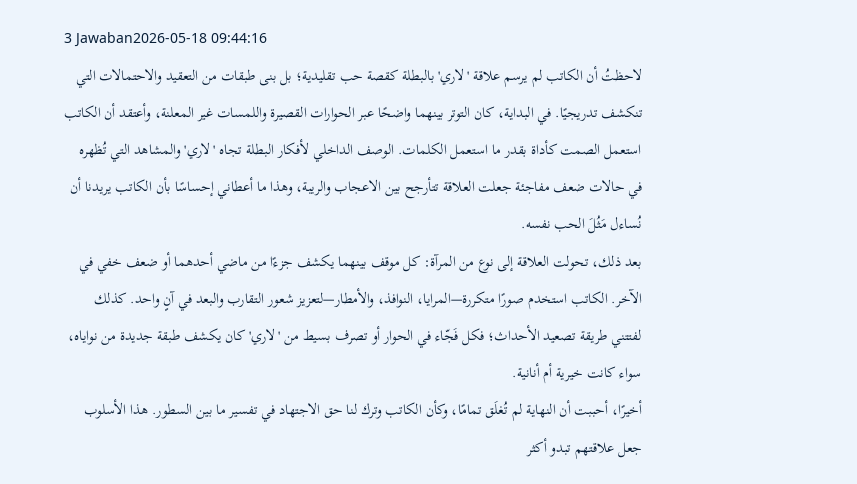3 Jawaban2026-05-18 09:44:16
لاحظتُ أن الكاتب لم يرسم علاقة 'لاري' بالبطلة كقصة حب تقليدية؛ بل بنى طبقات من التعقيد والاحتمالات التي تنكشف تدريجيًا. في البداية، كان التوتر بينهما واضحًا عبر الحوارات القصيرة واللمسات غير المعلنة، وأعتقد أن الكاتب استعمل الصمت كأداة بقدر ما استعمل الكلمات. الوصف الداخلي لأفكار البطلة تجاه 'لاري' والمشاهد التي تُظهره في حالات ضعف مفاجئة جعلت العلاقة تتأرجح بين الاعجاب والريبة، وهذا ما أعطاني إحساسًا بأن الكاتب يريدنا أن نُساءل مَثُلَ الحب نفسه.
بعد ذلك، تحولت العلاقة إلى نوع من المرآة: كل موقف بينهما يكشف جزءًا من ماضي أحدهما أو ضعف خفي في الآخر. الكاتب استخدم صورًا متكررة—المرايا، النوافذ، والأمطار—لتعزيز شعور التقارب والبعد في آنٍ واحد. كذلك لفتتني طريقة تصعيد الأحداث؛ فكل فَجّاء في الحوار أو تصرف بسيط من 'لاري' كان يكشف طبقة جديدة من نواياه، سواء كانت خيرية أم أنانية.
أخيرًا، أحببت أن النهاية لم تُغلَق تمامًا، وكأن الكاتب وترك لنا حق الاجتهاد في تفسير ما بين السطور. هذا الأسلوب جعل علاقتهم تبدو أكثر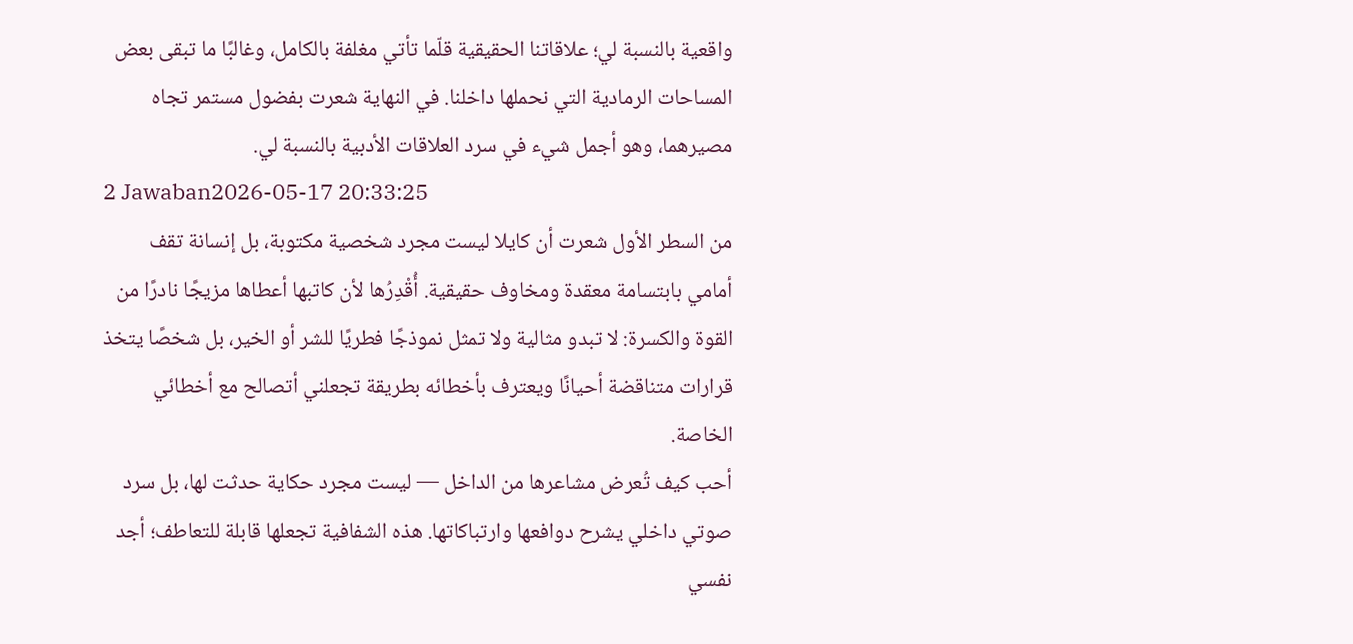واقعية بالنسبة لي؛ علاقاتنا الحقيقية قلّما تأتي مغلفة بالكامل، وغالبًا ما تبقى بعض المساحات الرمادية التي نحملها داخلنا. في النهاية شعرت بفضول مستمر تجاه مصيرهما، وهو أجمل شيء في سرد العلاقات الأدبية بالنسبة لي.
2 Jawaban2026-05-17 20:33:25
من السطر الأول شعرت أن كايلا ليست مجرد شخصية مكتوبة، بل إنسانة تقف أمامي بابتسامة معقدة ومخاوف حقيقية. أُقْدِرُها لأن كاتبها أعطاها مزيجًا نادرًا من القوة والكسرة: لا تبدو مثالية ولا تمثل نموذجًا فطريًا للشر أو الخير، بل شخصًا يتخذ قرارات متناقضة أحيانًا ويعترف بأخطائه بطريقة تجعلني أتصالح مع أخطائي الخاصة.
أحب كيف تُعرض مشاعرها من الداخل — ليست مجرد حكاية حدثت لها، بل سرد صوتي داخلي يشرح دوافعها وارتباكاتها. هذه الشفافية تجعلها قابلة للتعاطف؛ أجد نفسي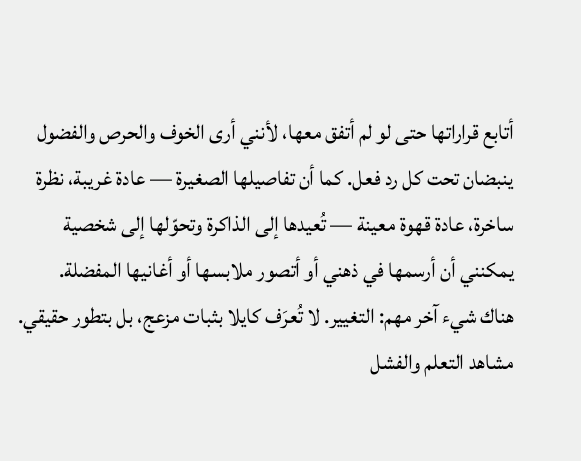أتابع قراراتها حتى لو لم أتفق معها، لأنني أرى الخوف والحرص والفضول ينبضان تحت كل رد فعل. كما أن تفاصيلها الصغيرة — عادة غريبة، نظرة ساخرة، عادة قهوة معينة — تُعيدها إلى الذاكرة وتحوّلها إلى شخصية يمكنني أن أرسمها في ذهني أو أتصور ملابسها أو أغانيها المفضلة.
هناك شيء آخر مهم: التغيير. لا تُعرَف كايلا بثبات مزعج، بل بتطور حقيقي. مشاهد التعلم والفشل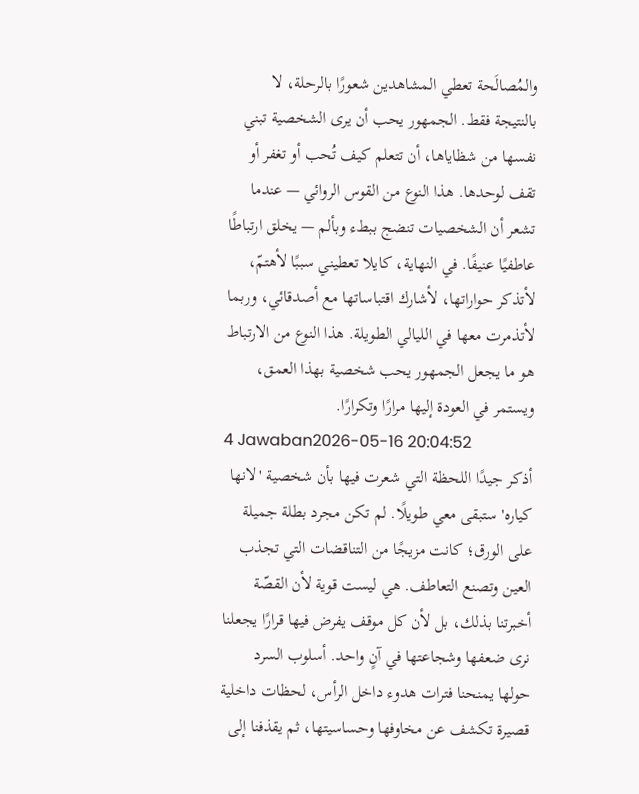والمُصالَحة تعطي المشاهدين شعورًا بالرحلة، لا بالنتيجة فقط. الجمهور يحب أن يرى الشخصية تبني نفسها من شظاياها، أن تتعلم كيف تُحب أو تغفر أو تقف لوحدها. هذا النوع من القوس الروائي — عندما تشعر أن الشخصيات تنضج ببطء وبألم — يخلق ارتباطًا عاطفيًا عنيفًا. في النهاية، كايلا تعطيني سببًا لأهتمّ، لأتذكر حواراتها، لأشارك اقتباساتها مع أصدقائي، وربما لأتذمرت معها في الليالي الطويلة. هذا النوع من الارتباط هو ما يجعل الجمهور يحب شخصية بهذا العمق، ويستمر في العودة إليها مرارًا وتكرارًا.
4 Jawaban2026-05-16 20:04:52
أذكر جيدًا اللحظة التي شعرت فيها بأن شخصية 'لانها كياره' ستبقى معي طويلًا. لم تكن مجرد بطلة جميلة على الورق؛ كانت مزيجًا من التناقضات التي تجذب العين وتصنع التعاطف. هي ليست قوية لأن القصّة أخبرتنا بذلك، بل لأن كل موقف يفرض فيها قرارًا يجعلنا نرى ضعفها وشجاعتها في آنٍ واحد. أسلوب السرد حولها يمنحنا فترات هدوء داخل الرأس، لحظات داخلية قصيرة تكشف عن مخاوفها وحساسيتها، ثم يقذفنا إلى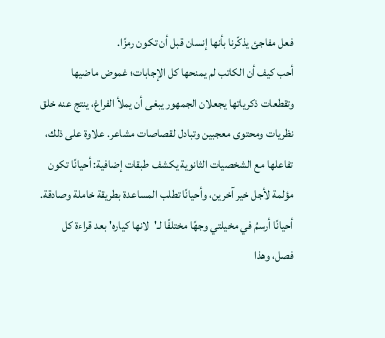فعل مفاجئ يذكّرنا بأنها إنسان قبل أن تكون رمزًا.
أحب كيف أن الكاتب لم يمنحها كل الإجابات؛ غموض ماضيها وتقطعات ذكرياتها يجعلان الجمهور يبغى أن يملأ الفراغ، ينتج عنه خلق نظريات ومحتوى معجبين وتبادل لقصاصات مشاعر. علاوة على ذلك، تفاعلها مع الشخصيات الثانوية يكشف طبقات إضافية: أحيانًا تكون مؤلمة لأجل خير آخرين، وأحيانًا تطلب المساعدة بطريقة خاملة وصادقة.
أحيانًا أرسمُ في مخيلتي وجهًا مختلفًا لـ'لانها كياره' بعد قراءة كل فصل، وهذا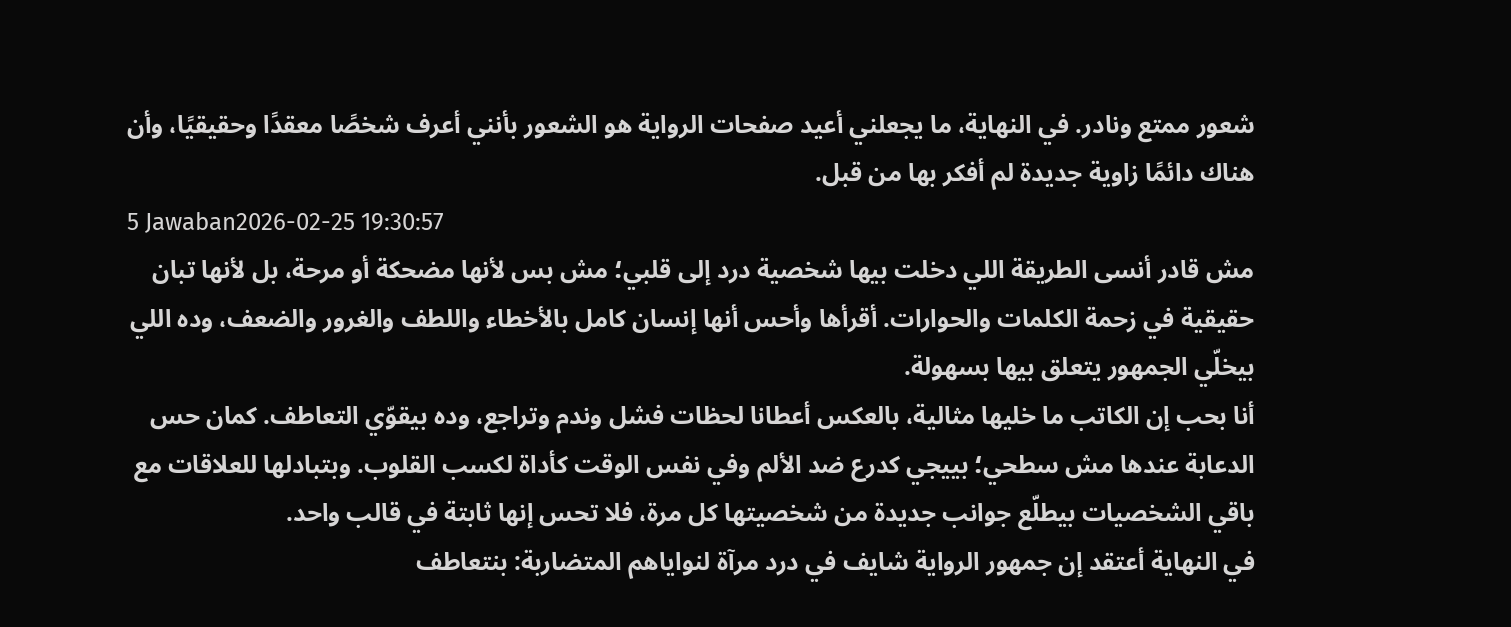شعور ممتع ونادر. في النهاية، ما يجعلني أعيد صفحات الرواية هو الشعور بأنني أعرف شخصًا معقدًا وحقيقيًا، وأن هناك دائمًا زاوية جديدة لم أفكر بها من قبل.
5 Jawaban2026-02-25 19:30:57
مش قادر أنسى الطريقة اللي دخلت بيها شخصية درد إلى قلبي؛ مش بس لأنها مضحكة أو مرحة، بل لأنها تبان حقيقية في زحمة الكلمات والحوارات. أقرأها وأحس أنها إنسان كامل بالأخطاء واللطف والغرور والضعف، وده اللي بيخلّي الجمهور يتعلق بيها بسهولة.
أنا بحب إن الكاتب ما خليها مثالية، بالعكس أعطانا لحظات فشل وندم وتراجع، وده بيقوّي التعاطف. كمان حس الدعابة عندها مش سطحي؛ بييجي كدرع ضد الألم وفي نفس الوقت كأداة لكسب القلوب. وبتبادلها للعلاقات مع باقي الشخصيات بيطلّع جوانب جديدة من شخصيتها كل مرة، فلا تحس إنها ثابتة في قالب واحد.
في النهاية أعتقد إن جمهور الرواية شايف في درد مرآة لنواياهم المتضاربة: بنتعاطف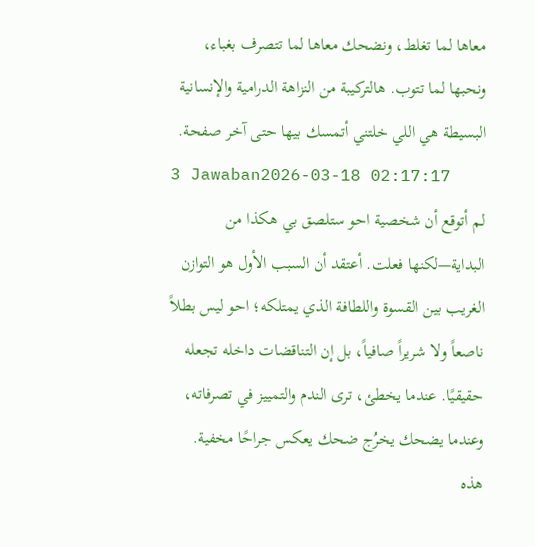معاها لما تغلط، ونضحك معاها لما تتصرف بغباء، ونحبها لما تتوب. هالتركيبة من النزاهة الدرامية والإنسانية البسيطة هي اللي خلتني أتمسك بيها حتى آخر صفحة.
3 Jawaban2026-03-18 02:17:17
لم أتوقع أن شخصية احو ستلصق بي هكذا من البداية—لكنها فعلت. أعتقد أن السبب الأول هو التوازن الغريب بين القسوة واللطافة الذي يمتلكه؛ احو ليس بطلاً ناصعاً ولا شريراً صافياً، بل إن التناقضات داخله تجعله حقيقيًا. عندما يخطئ، ترى الندم والتمييز في تصرفاته، وعندما يضحك يخرُج ضحك يعكس جراحًا مخفية. هذه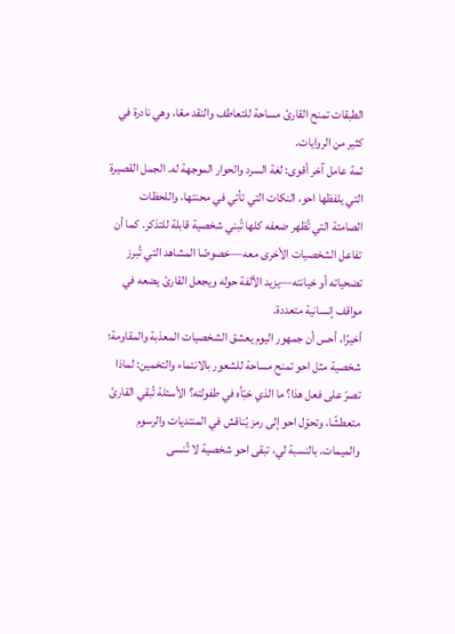الطبقات تمنح القارئ مساحة للتعاطف والنقد معًا، وهي نادرة في كثير من الروايات.
ثمة عامل آخر أقوى: لغة السرد والحوار الموجهة له. الجمل القصيرة التي يلفظها احو، النكات التي تأتي في محنتها، واللحظات الصامتة التي تُظهر ضعفه كلها تُبني شخصية قابلة للتذكر. كما أن تفاعل الشخصيات الأخرى معه—خصوصًا المشاهد التي تُبرز تضحياته أو خيانته—يزيد الألفة حوله ويجعل القارئ يضعه في مواقف إنسانية متعددة.
أخيرًا، أحس أن جمهور اليوم يعشق الشخصيات المعذبة والمقاومة؛ شخصية مثل احو تمنح مساحة للشعور بالانتماء والتخمين: لماذا تصرّ على فعل هذا؟ ما الذي خبّأه في طفولته؟ الأسئلة تُبقي القارئ متعطشًا، وتحوّل احو إلى رمز يُناقش في المنتديات والرسوم والميمات. بالنسبة لي، تبقى احو شخصية لا تُنسى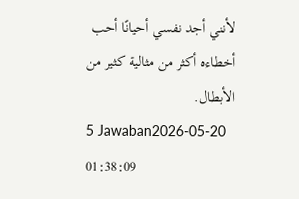لأنني أجد نفسي أحيانًا أحب أخطاءه أكثر من مثالية كثير من الأبطال.
5 Jawaban2026-05-20 01:38:09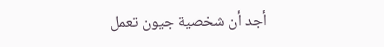أجد أن شخصية جيون تعمل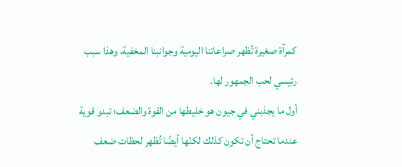كمرآة صغيرة تُظهر صراعاتنا اليومية وجوانبنا المخفية، وهذا سبب رئيسي لحب الجمهور لها.
أول ما يجذبني في جيون هو خليطها من القوة والضعف؛ تبدو قوية عندما تحتاج أن تكون كذلك لكنّها أيضًا تُظهر لحظات ضعف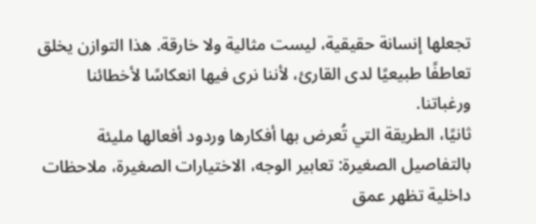تجعلها إنسانة حقيقية، ليست مثالية ولا خارقة. هذا التوازن يخلق تعاطفًا طبيعيًا لدى القارئ، لأننا نرى فيها انعكاسًا لأخطائنا ورغباتنا.
ثانيًا، الطريقة التي تُعرض بها أفكارها وردود أفعالها مليئة بالتفاصيل الصغيرة: تعابير الوجه، الاختيارات الصغيرة، ملاحظات داخلية تظهر عمق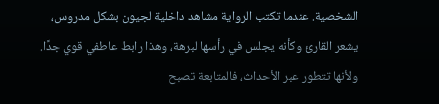الشخصية. عندما تكتب الرواية مشاهد داخلية لجيون بشكل مدروس، يشعر القارئ وكأنه يجلس في رأسها لبرهة، وهذا رابط عاطفي قوي جدًا. ولأنها تتطور عبر الأحداث، فالمتابعة تصبح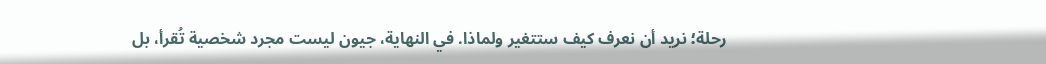رحلة؛ نريد أن نعرف كيف ستتغير ولماذا. في النهاية، جيون ليست مجرد شخصية تُقرأ، بل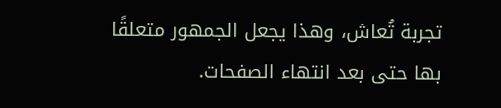تجربة تُعاش، وهذا يجعل الجمهور متعلقًا بها حتى بعد انتهاء الصفحات.